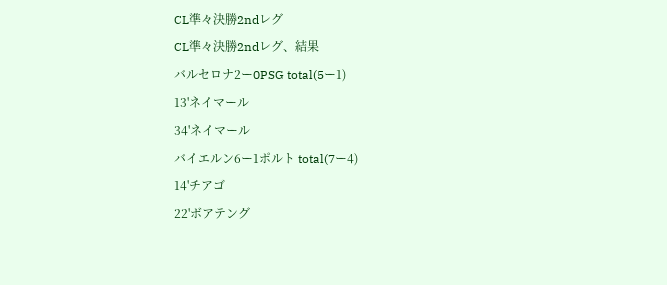CL準々決勝2ndレグ
CL準々決勝2ndレグ、結果
バルセロナ2ー0PSG total(5ー1)
13'ネイマール
34'ネイマール
バイエルン6ー1ポルト total(7ー4)
14'チアゴ
22'ボアテング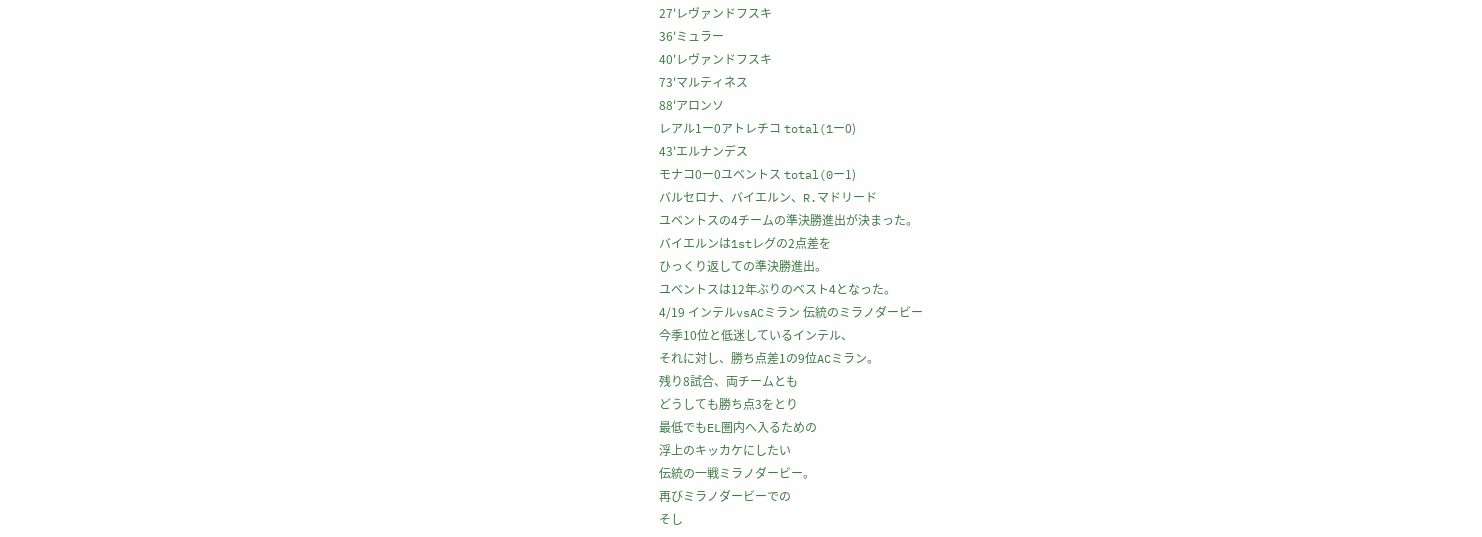27'レヴァンドフスキ
36'ミュラー
40'レヴァンドフスキ
73'マルティネス
88'アロンソ
レアル1ー0アトレチコ total(1ー0)
43'エルナンデス
モナコ0ー0ユベントス total(0ー1)
バルセロナ、バイエルン、R.マドリード
ユベントスの4チームの準決勝進出が決まった。
バイエルンは1stレグの2点差を
ひっくり返しての準決勝進出。
ユベントスは12年ぶりのベスト4となった。
4/19 インテルvsACミラン 伝統のミラノダービー
今季10位と低迷しているインテル、
それに対し、勝ち点差1の9位ACミラン。
残り8試合、両チームとも
どうしても勝ち点3をとり
最低でもEL圏内へ入るための
浮上のキッカケにしたい
伝統の一戦ミラノダービー。
再びミラノダービーでの
そし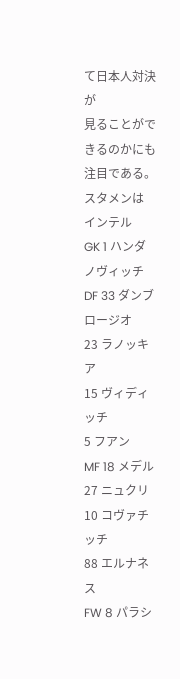て日本人対決が
見ることができるのかにも注目である。
スタメンは
インテル
GK 1 ハンダノヴィッチ
DF 33 ダンブロージオ
23 ラノッキア
15 ヴィディッチ
5 フアン
MF 18 メデル
27 ニュクリ
10 コヴァチッチ
88 エルナネス
FW 8 パラシ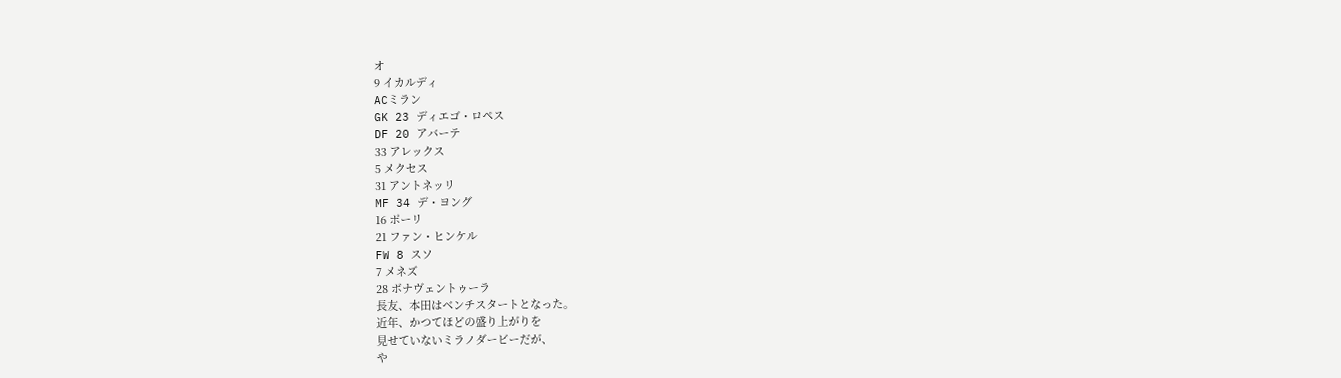オ
9 イカルディ
ACミラン
GK 23 ディエゴ・ロペス
DF 20 アバーテ
33 アレックス
5 メクセス
31 アントネッリ
MF 34 デ・ヨング
16 ポーリ
21 ファン・ヒンケル
FW 8 スソ
7 メネズ
28 ボナヴェントゥーラ
長友、本田はベンチスタートとなった。
近年、かつてほどの盛り上がりを
見せていないミラノダービーだが、
や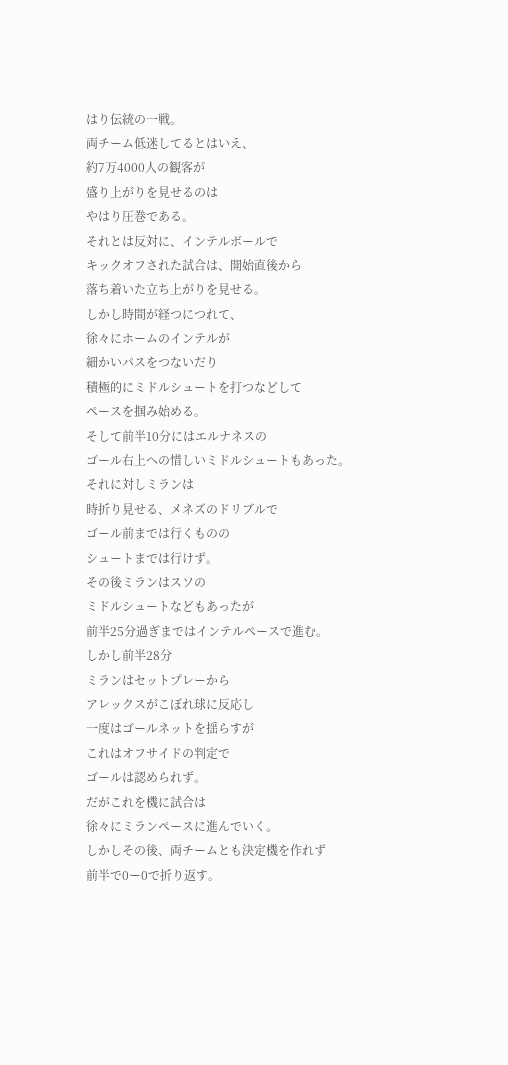はり伝統の一戦。
両チーム低迷してるとはいえ、
約7万4000人の観客が
盛り上がりを見せるのは
やはり圧巻である。
それとは反対に、インテルボールで
キックオフされた試合は、開始直後から
落ち着いた立ち上がりを見せる。
しかし時間が経つにつれて、
徐々にホームのインテルが
細かいパスをつないだり
積極的にミドルシュートを打つなどして
ペースを掴み始める。
そして前半10分にはエルナネスの
ゴール右上への惜しいミドルシュートもあった。
それに対しミランは
時折り見せる、メネズのドリブルで
ゴール前までは行くものの
シュートまでは行けず。
その後ミランはスソの
ミドルシュートなどもあったが
前半25分過ぎまではインテルペースで進む。
しかし前半28分
ミランはセットプレーから
アレックスがこぼれ球に反応し
一度はゴールネットを揺らすが
これはオフサイドの判定で
ゴールは認められず。
だがこれを機に試合は
徐々にミランペースに進んでいく。
しかしその後、両チームとも決定機を作れず
前半で0ー0で折り返す。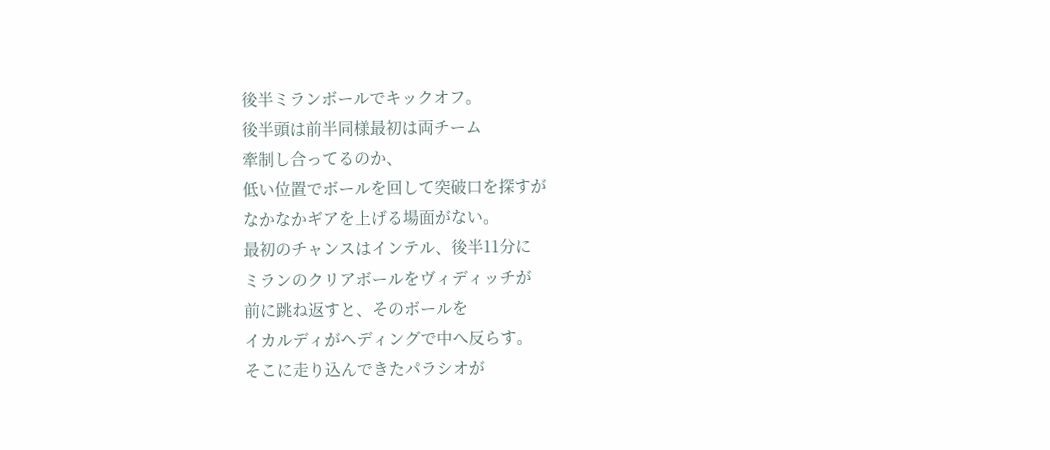後半ミランボールでキックオフ。
後半頭は前半同様最初は両チーム
牽制し合ってるのか、
低い位置でボールを回して突破口を探すが
なかなかギアを上げる場面がない。
最初のチャンスはインテル、後半11分に
ミランのクリアボールをヴィディッチが
前に跳ね返すと、そのボールを
イカルディがヘディングで中へ反らす。
そこに走り込んできたパラシオが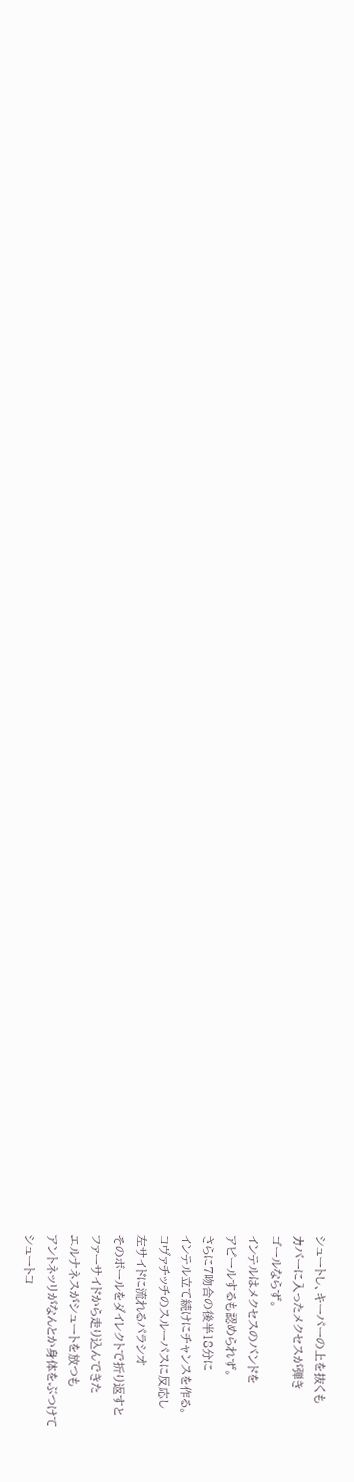シュートし、キーパーの上を抜くも
カバーに入ったメクセスが弾き
ゴールならず。
インテルはメクセスのバンドを
アピールするも認められず。
さらに7吻合の後半18分に
インテル立て続けにチャンスを作る。
コヴァチッチのスルーパスに反応し
左サイドに流れるパラシオ
そのボールをダイレクトで折り返すと
ファーサイドから走り込んできた
エルナネスがシュートを放つも
アントネッリがなんとか身体をぶつけて
シュートコ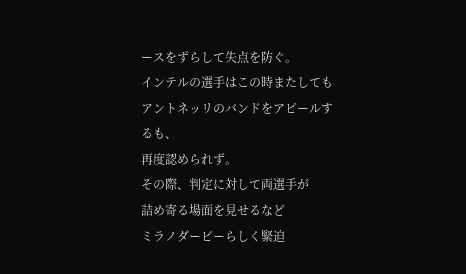ースをずらして失点を防ぐ。
インテルの選手はこの時またしても
アントネッリのバンドをアピールするも、
再度認められず。
その際、判定に対して両選手が
詰め寄る場面を見せるなど
ミラノダービーらしく緊迫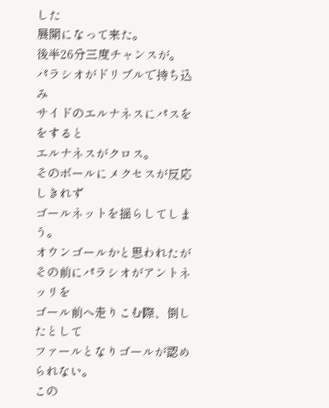した
展開になって来た。
後半26分三度チャンスが。
パラシオがドリブルで持ち込み
サイドのエルナネスにパスををすると
エルナネスがクロス。
そのボールにメクセスが反応しきれず
ゴールネットを揺らしてしまう。
オウンゴールかと思われたが
その前にパラシオがアントネッリを
ゴール前へ走りこむ際、倒したとして
ファールとなりゴールが認められない。
この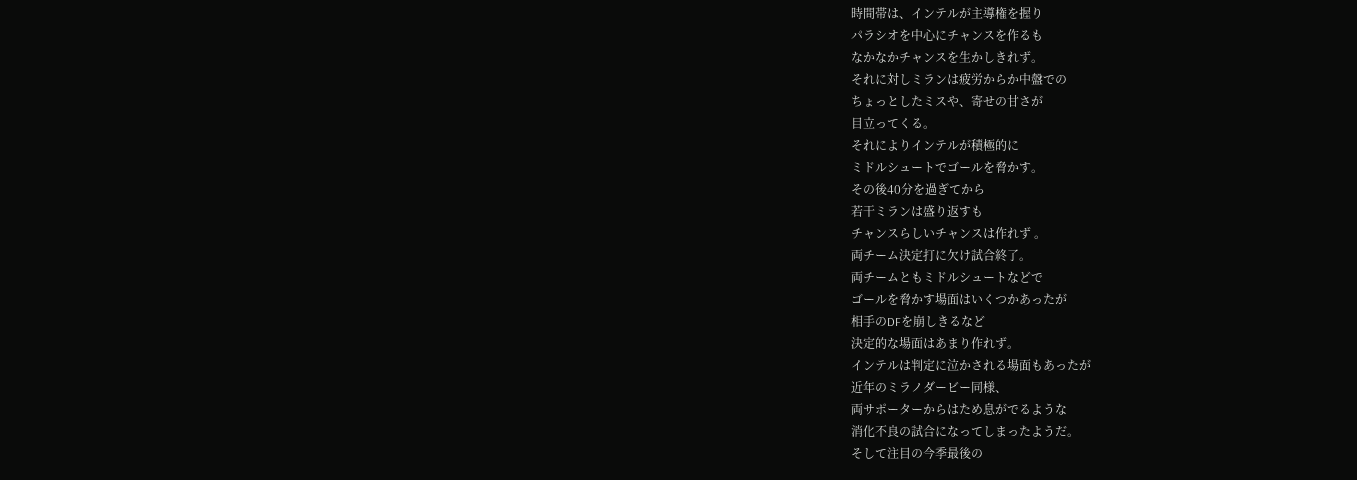時間帯は、インテルが主導権を握り
パラシオを中心にチャンスを作るも
なかなかチャンスを生かしきれず。
それに対しミランは疲労からか中盤での
ちょっとしたミスや、寄せの甘さが
目立ってくる。
それによりインテルが積極的に
ミドルシュートでゴールを脅かす。
その後40分を過ぎてから
若干ミランは盛り返すも
チャンスらしいチャンスは作れず 。
両チーム決定打に欠け試合終了。
両チームともミドルシュートなどで
ゴールを脅かす場面はいくつかあったが
相手のDFを崩しきるなど
決定的な場面はあまり作れず。
インテルは判定に泣かされる場面もあったが
近年のミラノダービー同様、
両サポーターからはため息がでるような
消化不良の試合になってしまったようだ。
そして注目の今季最後の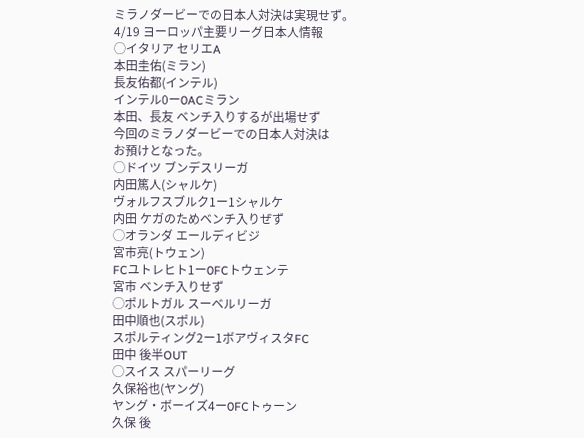ミラノダービーでの日本人対決は実現せず。
4/19 ヨーロッパ主要リーグ日本人情報
◯イタリア セリエA
本田圭佑(ミラン)
長友佑都(インテル)
インテル0ー0ACミラン
本田、長友 ベンチ入りするが出場せず
今回のミラノダービーでの日本人対決は
お預けとなった。
◯ドイツ ブンデスリーガ
内田篤人(シャルケ)
ヴォルフスブルク1ー1シャルケ
内田 ケガのためベンチ入りぜず
◯オランダ エールディビジ
宮市亮(トウェン)
FCユトレヒト1ー0FCトウェンテ
宮市 ベンチ入りせず
◯ポルトガル スーベルリーガ
田中順也(スポル)
スポルティング2ー1ボアヴィスタFC
田中 後半OUT
◯スイス スパーリーグ
久保裕也(ヤング)
ヤング・ボーイズ4ー0FCトゥーン
久保 後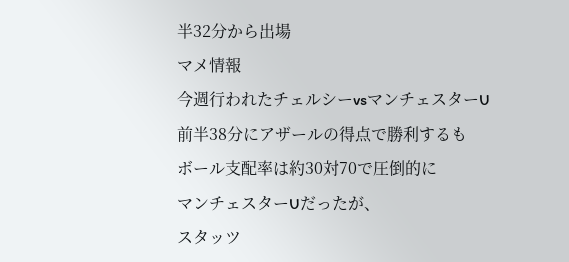半32分から出場
マメ情報
今週行われたチェルシーvsマンチェスターU
前半38分にアザールの得点で勝利するも
ボール支配率は約30対70で圧倒的に
マンチェスターUだったが、
スタッツ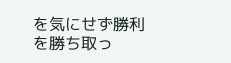を気にせず勝利を勝ち取っ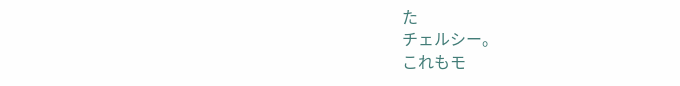た
チェルシー。
これもモ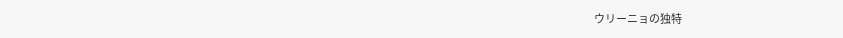ウリーニョの独特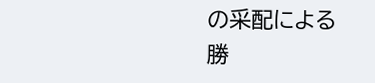の采配による
勝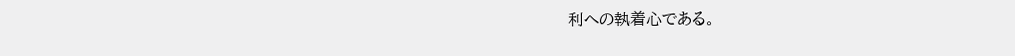利への執着心である。